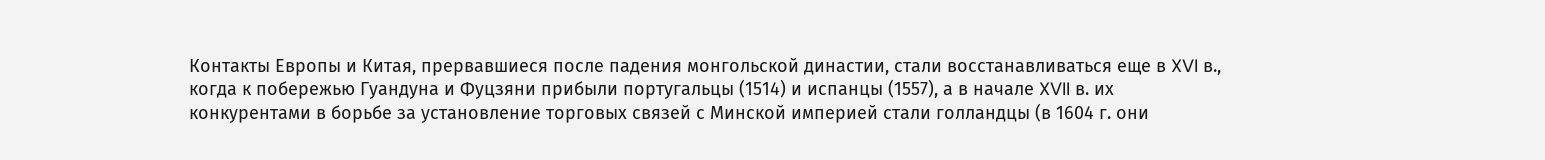Контакты Европы и Китая, прервавшиеся после падения монгольской династии, стали восстанавливаться еще в XVI в., когда к побережью Гуандуна и Фуцзяни прибыли португальцы (1514) и испанцы (1557), а в начале XVII в. их конкурентами в борьбе за установление торговых связей с Минской империей стали голландцы (в 1604 г. они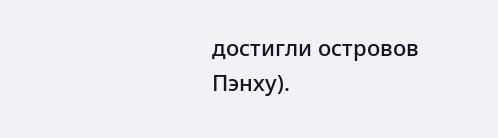достигли островов Пэнху).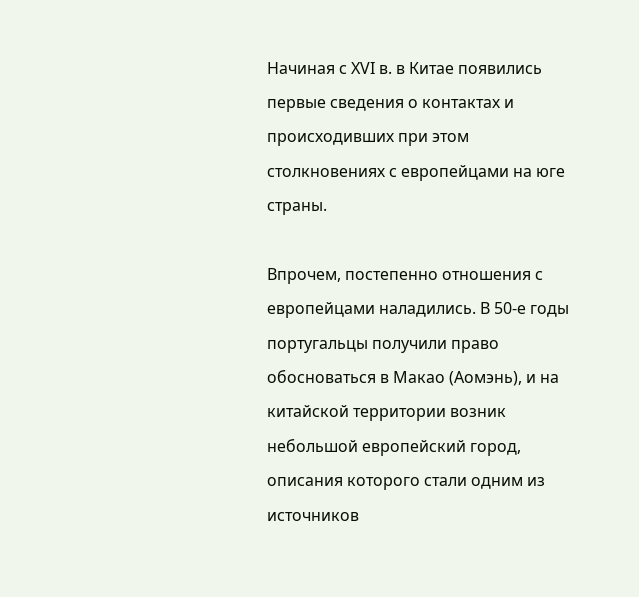Начиная с XVI в. в Китае появились первые сведения о контактах и происходивших при этом столкновениях с европейцами на юге страны.

Впрочем, постепенно отношения с европейцами наладились. В 50-е годы португальцы получили право обосноваться в Макао (Аомэнь), и на китайской территории возник небольшой европейский город, описания которого стали одним из источников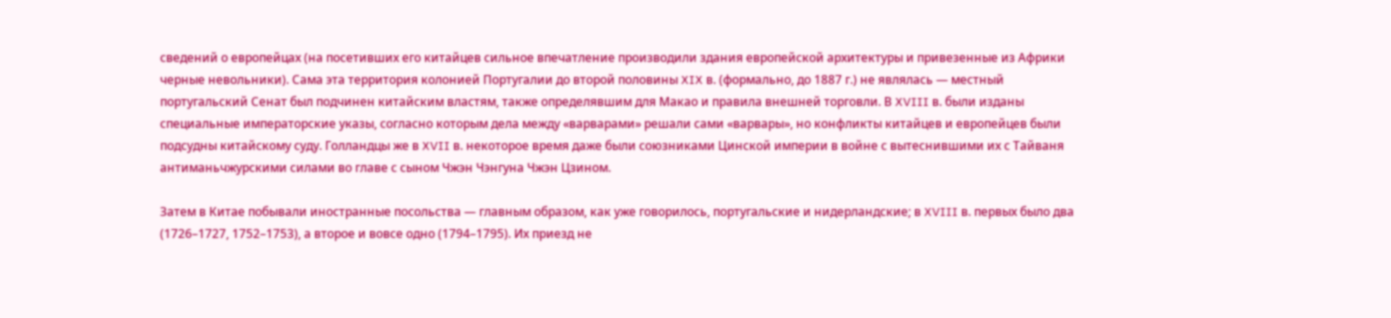сведений о европейцах (на посетивших его китайцев сильное впечатление производили здания европейской архитектуры и привезенные из Африки черные невольники). Сама эта территория колонией Португалии до второй половины XIX в. (формально, до 1887 г.) не являлась — местный португальский Сенат был подчинен китайским властям, также определявшим для Макао и правила внешней торговли. В XVIII в. были изданы специальные императорские указы, согласно которым дела между «варварами» решали сами «варвары», но конфликты китайцев и европейцев были подсудны китайскому суду. Голландцы же в XVII в. некоторое время даже были союзниками Цинской империи в войне с вытеснившими их с Тайваня антиманьчжурскими силами во главе с сыном Чжэн Чэнгуна Чжэн Цзином.

Затем в Китае побывали иностранные посольства — главным образом, как уже говорилось, португальские и нидерландские; в XVIII в. первых было два (1726–1727, 1752–1753), а второе и вовсе одно (1794–1795). Их приезд не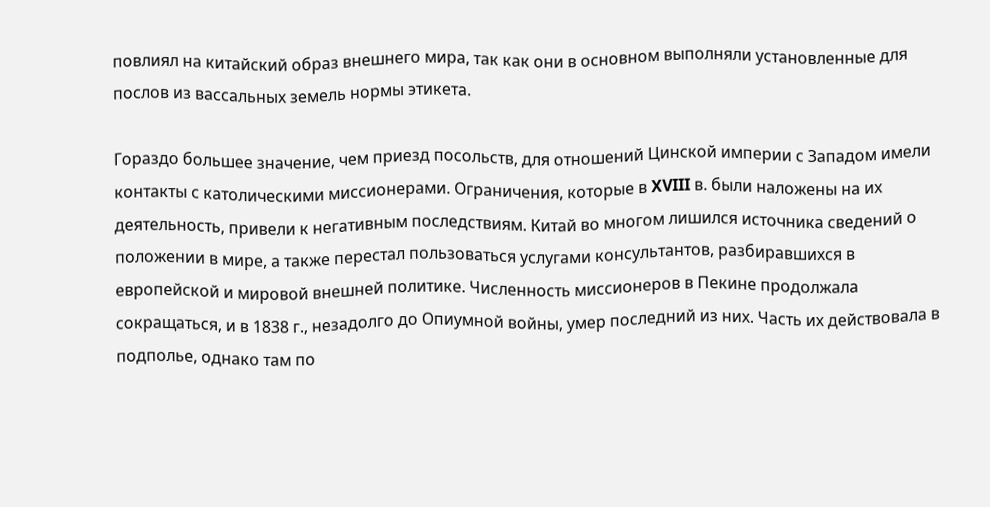повлиял на китайский образ внешнего мира, так как они в основном выполняли установленные для послов из вассальных земель нормы этикета.

Гораздо большее значение, чем приезд посольств, для отношений Цинской империи с Западом имели контакты с католическими миссионерами. Ограничения, которые в XVIII в. были наложены на их деятельность, привели к негативным последствиям. Китай во многом лишился источника сведений о положении в мире, а также перестал пользоваться услугами консультантов, разбиравшихся в европейской и мировой внешней политике. Численность миссионеров в Пекине продолжала сокращаться, и в 1838 г., незадолго до Опиумной войны, умер последний из них. Часть их действовала в подполье, однако там по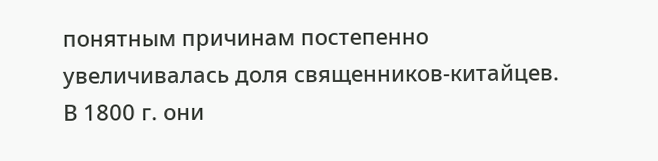понятным причинам постепенно увеличивалась доля священников-китайцев. В 1800 г. они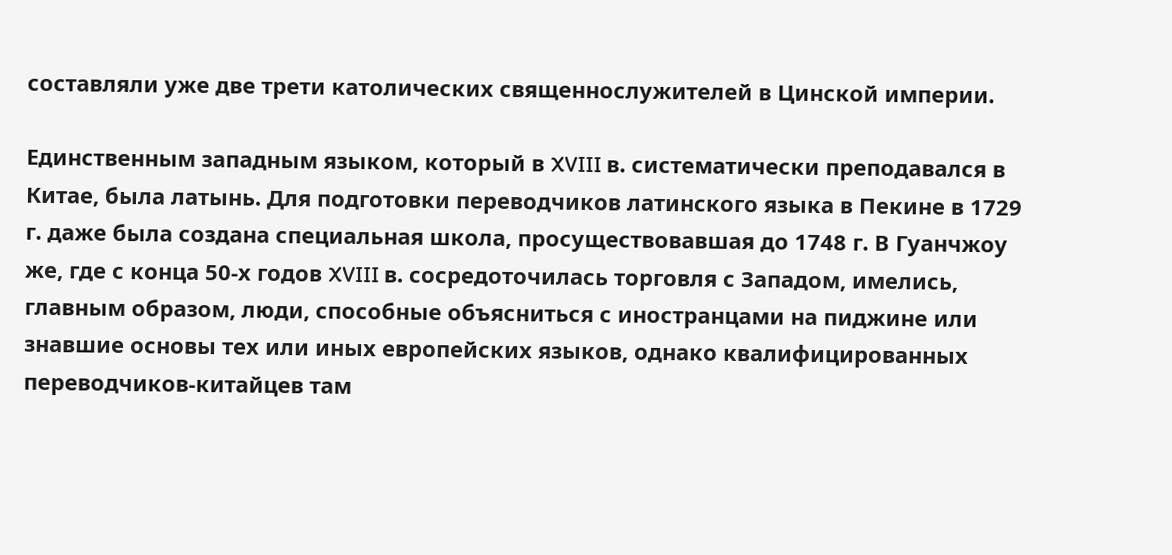составляли уже две трети католических священнослужителей в Цинской империи.

Единственным западным языком, который в XVIII в. систематически преподавался в Китае, была латынь. Для подготовки переводчиков латинского языка в Пекине в 1729 г. даже была создана специальная школа, просуществовавшая до 1748 г. В Гуанчжоу же, где с конца 50-х годов XVIII в. сосредоточилась торговля с Западом, имелись, главным образом, люди, способные объясниться с иностранцами на пиджине или знавшие основы тех или иных европейских языков, однако квалифицированных переводчиков-китайцев там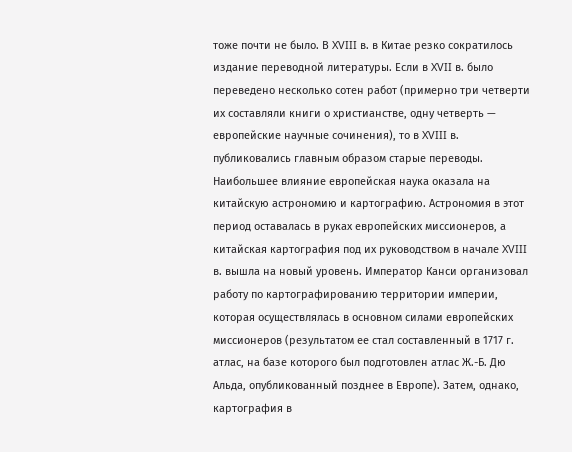тоже почти не было. В XVIII в. в Китае резко сократилось издание переводной литературы. Если в XVII в. было переведено несколько сотен работ (примерно три четверти их составляли книги о христианстве, одну четверть — европейские научные сочинения), то в XVIII в. публиковались главным образом старые переводы. Наибольшее влияние европейская наука оказала на китайскую астрономию и картографию. Астрономия в этот период оставалась в руках европейских миссионеров, а китайская картография под их руководством в начале XVIII в. вышла на новый уровень. Император Канси организовал работу по картографированию территории империи, которая осуществлялась в основном силами европейских миссионеров (результатом ее стал составленный в 1717 г. атлас, на базе которого был подготовлен атлас Ж.-Б. Дю Альда, опубликованный позднее в Европе). Затем, однако, картография в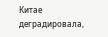Китае деградировала,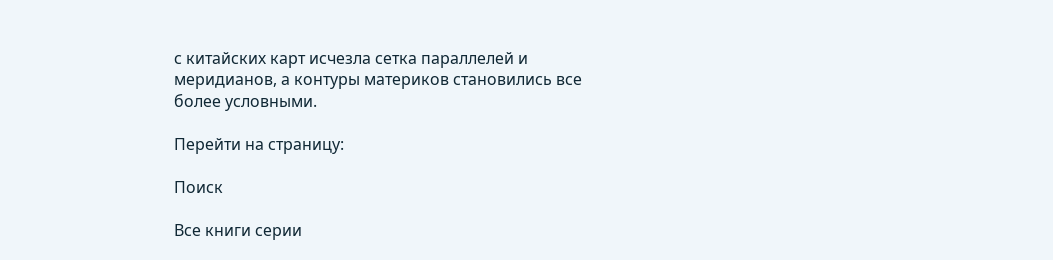с китайских карт исчезла сетка параллелей и меридианов, а контуры материков становились все более условными.

Перейти на страницу:

Поиск

Все книги серии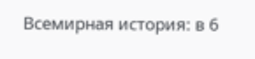Всемирная история: в 6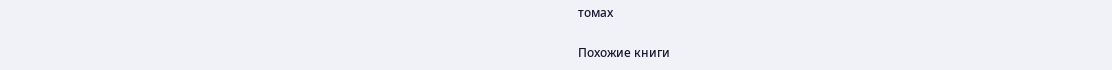томах

Похожие книги